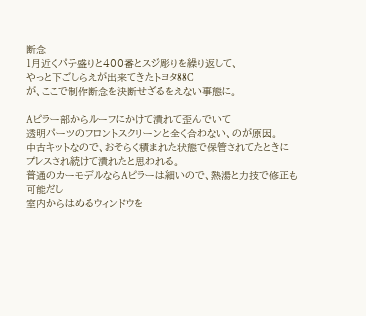断念
1月近くパテ盛りと400番とスジ彫りを繰り返して、
やっと下ごしらえが出来てきたトヨタ88C
が、ここで制作断念を決断せざるをえない事態に。

Aピラー部からルーフにかけて潰れて歪んでいて
透明パーツのフロントスクリーンと全く合わない、のが原因。
中古キットなので、おそらく積まれた状態で保管されてたときに
プレスされ続けて潰れたと思われる。
普通のカーモデルならAピラーは細いので、熱湯と力技で修正も可能だし
室内からはめるウィンドウを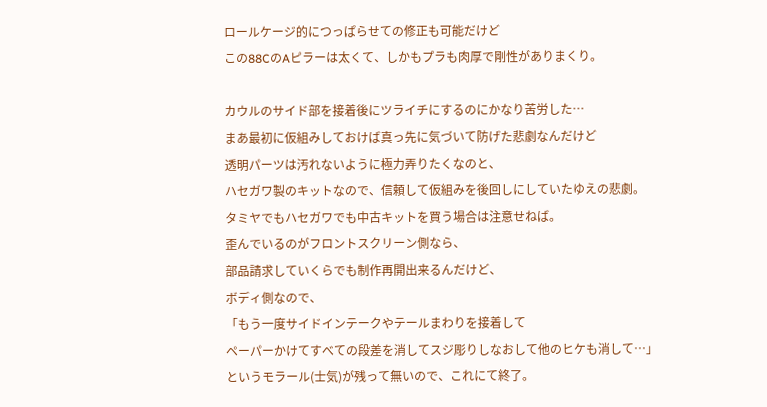ロールケージ的につっぱらせての修正も可能だけど
この88CのAピラーは太くて、しかもプラも肉厚で剛性がありまくり。

カウルのサイド部を接着後にツライチにするのにかなり苦労した…
まあ最初に仮組みしておけば真っ先に気づいて防げた悲劇なんだけど
透明パーツは汚れないように極力弄りたくなのと、
ハセガワ製のキットなので、信頼して仮組みを後回しにしていたゆえの悲劇。
タミヤでもハセガワでも中古キットを買う場合は注意せねば。
歪んでいるのがフロントスクリーン側なら、
部品請求していくらでも制作再開出来るんだけど、
ボディ側なので、
「もう一度サイドインテークやテールまわりを接着して
ペーパーかけてすべての段差を消してスジ彫りしなおして他のヒケも消して…」
というモラール(士気)が残って無いので、これにて終了。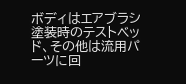ボディはエアブラシ塗装時のテストベッド、その他は流用パーツに回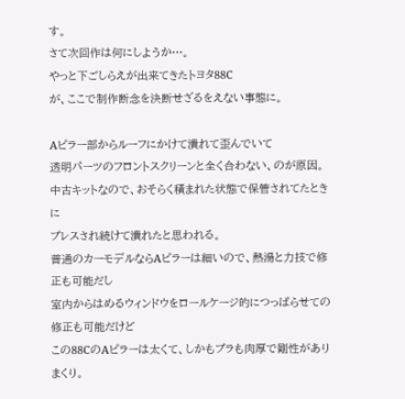す。
さて次回作は何にしようか…。
やっと下ごしらえが出来てきたトヨタ88C
が、ここで制作断念を決断せざるをえない事態に。

Aピラー部からルーフにかけて潰れて歪んでいて
透明パーツのフロントスクリーンと全く合わない、のが原因。
中古キットなので、おそらく積まれた状態で保管されてたときに
プレスされ続けて潰れたと思われる。
普通のカーモデルならAピラーは細いので、熱湯と力技で修正も可能だし
室内からはめるウィンドウをロールケージ的につっぱらせての修正も可能だけど
この88CのAピラーは太くて、しかもプラも肉厚で剛性がありまくり。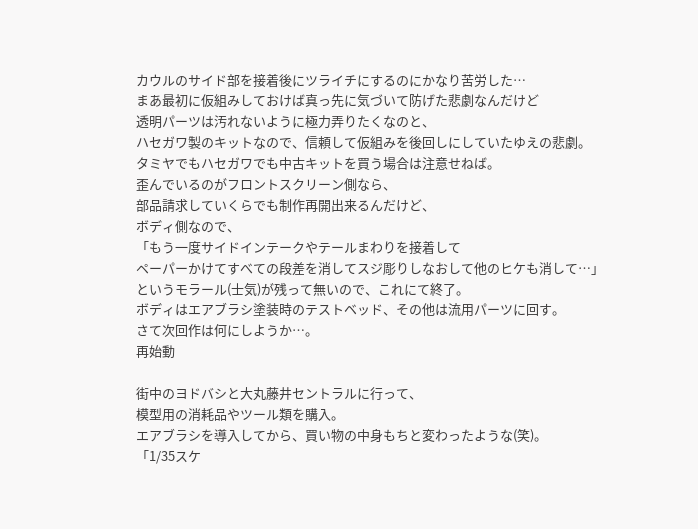カウルのサイド部を接着後にツライチにするのにかなり苦労した…
まあ最初に仮組みしておけば真っ先に気づいて防げた悲劇なんだけど
透明パーツは汚れないように極力弄りたくなのと、
ハセガワ製のキットなので、信頼して仮組みを後回しにしていたゆえの悲劇。
タミヤでもハセガワでも中古キットを買う場合は注意せねば。
歪んでいるのがフロントスクリーン側なら、
部品請求していくらでも制作再開出来るんだけど、
ボディ側なので、
「もう一度サイドインテークやテールまわりを接着して
ペーパーかけてすべての段差を消してスジ彫りしなおして他のヒケも消して…」
というモラール(士気)が残って無いので、これにて終了。
ボディはエアブラシ塗装時のテストベッド、その他は流用パーツに回す。
さて次回作は何にしようか…。
再始動

街中のヨドバシと大丸藤井セントラルに行って、
模型用の消耗品やツール類を購入。
エアブラシを導入してから、買い物の中身もちと変わったような(笑)。
「1/35スケ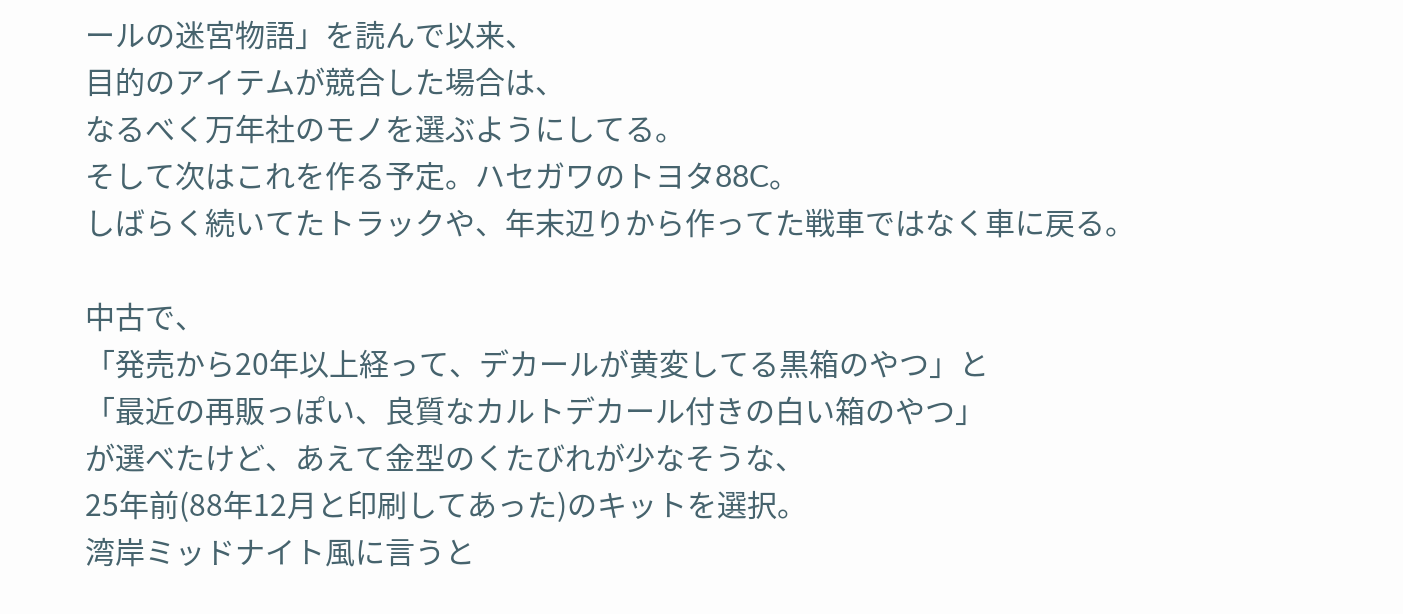ールの迷宮物語」を読んで以来、
目的のアイテムが競合した場合は、
なるべく万年社のモノを選ぶようにしてる。
そして次はこれを作る予定。ハセガワのトヨタ88C。
しばらく続いてたトラックや、年末辺りから作ってた戦車ではなく車に戻る。

中古で、
「発売から20年以上経って、デカールが黄変してる黒箱のやつ」と
「最近の再販っぽい、良質なカルトデカール付きの白い箱のやつ」
が選べたけど、あえて金型のくたびれが少なそうな、
25年前(88年12月と印刷してあった)のキットを選択。
湾岸ミッドナイト風に言うと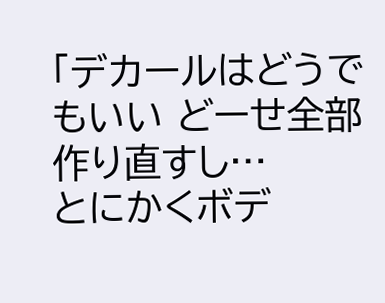「デカールはどうでもいい どーせ全部作り直すし…
とにかくボデ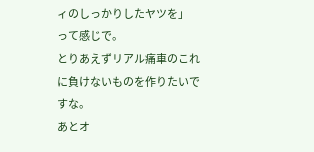ィのしっかりしたヤツを」
って感じで。
とりあえずリアル痛車のこれに負けないものを作りたいですな。
あとオ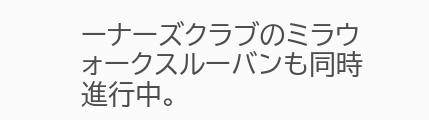ーナーズクラブのミラウォークスルーバンも同時進行中。